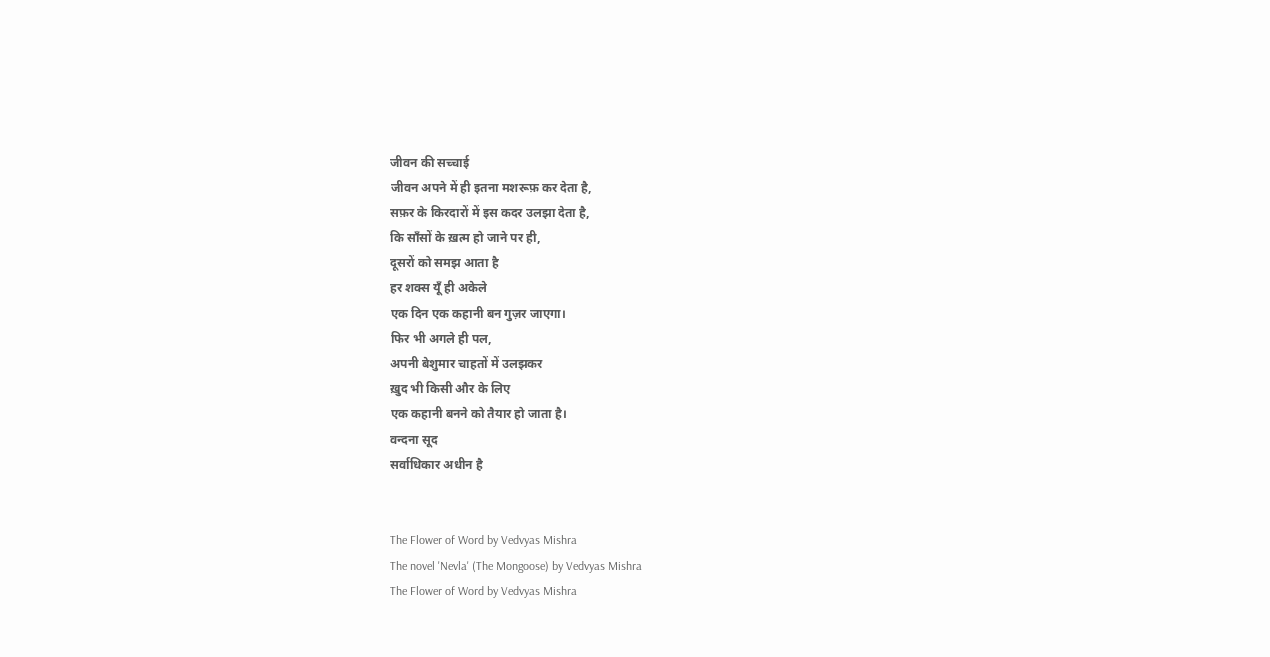जीवन की सच्चाई
जीवन अपने में ही इतना मशरूफ़ कर देता है,
सफ़र के किरदारों में इस कदर उलझा देता है,
कि साँसों के ख़त्म हो जाने पर ही,
दूसरों को समझ आता है
हर शक्स यूँ ही अकेले
एक दिन एक कहानी बन गुज़र जाएगा।
फिर भी अगले ही पल,
अपनी बेशुमार चाहतों में उलझकर
ख़ुद भी किसी और के लिए
एक कहानी बनने को तैयार हो जाता है।
वन्दना सूद
सर्वाधिकार अधीन है


The Flower of Word by Vedvyas Mishra
The novel 'Nevla' (The Mongoose) by Vedvyas Mishra
The Flower of Word by Vedvyas Mishra